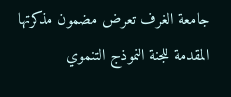جامعة الغرف تعرض مضمون مذكرتها المقدمة للجنة النموذج التنموي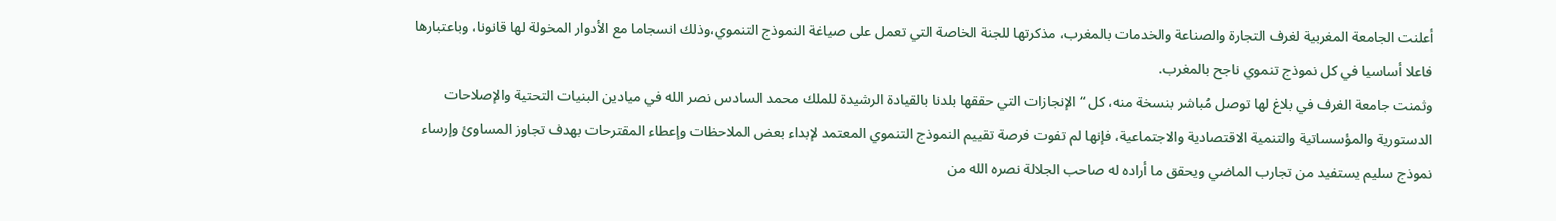أعلنت الجامعة المغربية لغرف التجارة والصناعة والخدمات بالمغرب، مذكرتها للجنة الخاصة التي تعمل على صياغة النموذج التنموي،وذلك انسجاما مع الأدوار المخولة لها قانونا، وباعتبارها فاعلا أساسيا في كل نموذج تنموي ناجح بالمغرب.
وثمنت جامعة الغرف في بلاغ لها توصل مُباشر بنسخة منه، كل “الإنجازات التي حققها بلدنا بالقيادة الرشيدة للملك محمد السادس نصر الله في ميادين البنيات التحتية والإصلاحات الدستورية والمؤسساتية والتنمية الاقتصادية والاجتماعية، فإنها لم تفوت فرصة تقييم النموذج التنموي المعتمد لإبداء بعض الملاحظات وإعطاء المقترحات بهدف تجاوز المساوئ وإرساء نموذج سليم يستفيد من تجارب الماضي ويحقق ما أراده له صاحب الجلالة نصره الله من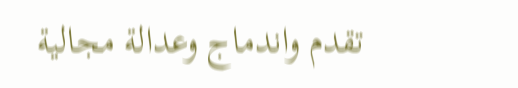تقدم واندماج وعدالة مجالية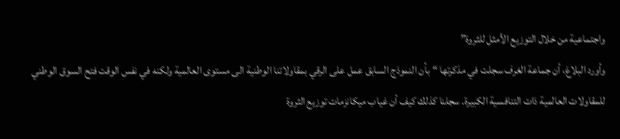واجتماعية من خلال التوزيع الأمثل للثروة”
وأورد البلاغ، أن جماعة الغرف سجلت في مذكرتها “بأن النموذج السابق عمل على الرقي بمقاولاتنا الوطنية الى مستوى العالمية ولكنه في نفس الوقت فتح السوق الوطني للمقاولات العالمية ذات التنافسية الكبيرة. سجلنا كذلك كيف أن غياب ميكانزمات توزيع الثروة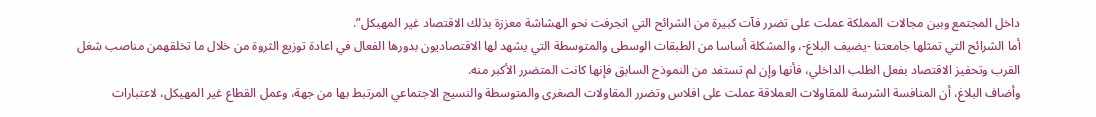داخل المجتمع وبين مجالات المملكة عملت على تضرر فآت كبيرة من الشرائح التي انجرفت نحو الهشاشة معززة بذلك الاقتصاد غير المهيكل”.
أما الشرائح التي تمثلها جامعتنا -يضيف البلاغ-، والمشكلة أساسا من الطبقات الوسطى والمتوسطة التي يشهد لها الاقتصاديون بدورها الفعال في اعادة توزيع الثروة من خلال ما تخلقهمن مناصب شغل القرب وتحفيز الاقتصاد بفعل الطلب الداخلي، فأنها وإن لم تستفد من النموذج السابق فإنها كانت المتضرر الأكبر منه.
وأضاف البلاغ، أن المنافسة الشرسة للمقاولات العملاقة عملت على افلاس وتضرر المقاولات الصغرى والمتوسطة والنسيج الاجتماعي المرتبط بها من جهة، وعمل القطاع غير المهيكل، لاعتبارات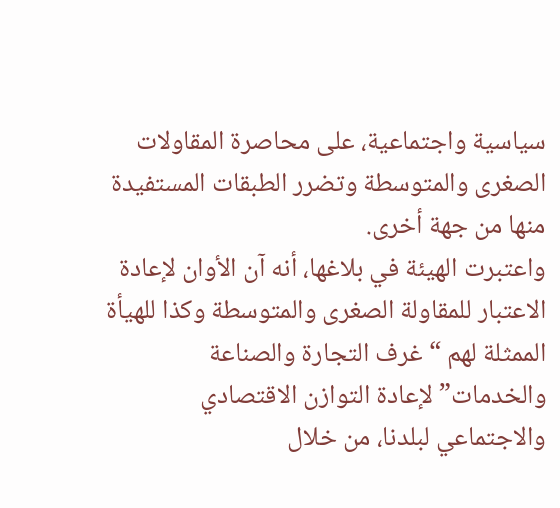سياسية واجتماعية، على محاصرة المقاولات الصغرى والمتوسطة وتضرر الطبقات المستفيدة منها من جهة أخرى.
واعتبرت الهيئة في بلاغها، أنه آن الأوان لإعادة الاعتبار للمقاولة الصغرى والمتوسطة وكذا للهيأة الممثلة لهم “غرف التجارة والصناعة والخدمات” لإعادة التوازن الاقتصادي والاجتماعي لبلدنا، من خلال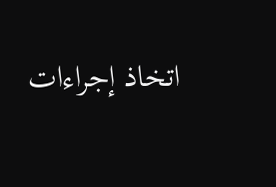اتخاذ إجراءات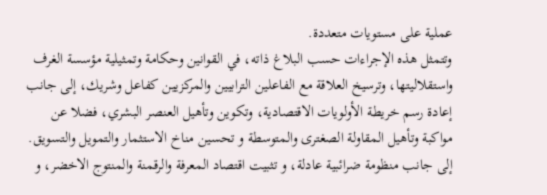عملية على مستويات متعددة.
وتتمثل هذه الإجراءات حسب البلاغ ذاته، في القوانين وحكامة وتمثيلية مؤسسة الغرف واستقلاليتها، وترسيخ العلاقة مع الفاعلين الترابيين والمركزيين كفاعل وشريك، إلى جانب إعادة رسم خريطة الأولويات الاقتصادية، وتكوين وتأهيل العنصر البشري، فضلا عن مواكبة وتأهيل المقاولة الصغترى والمتوسطة و تحسين مناخ الاستثمار والتمويل والتسويق.
إلى جانب منظومة ضرائبية عادلة، و تثبيت اقتصاد المعرفة والرقمنة والمنتوج الاخضر، و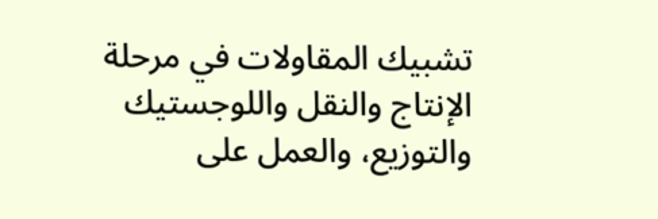تشبيك المقاولات في مرحلة الإنتاج والنقل واللوجستيك والتوزيع، والعمل على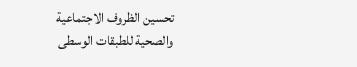تحسين الظروف الاجتماعية والصحية للطبقات الوسطى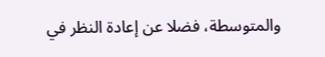والمتوسطة، فضلا عن إعادة النظر في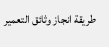طريقة انجاز وثائق التعمير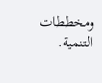ومخططات التنمية.